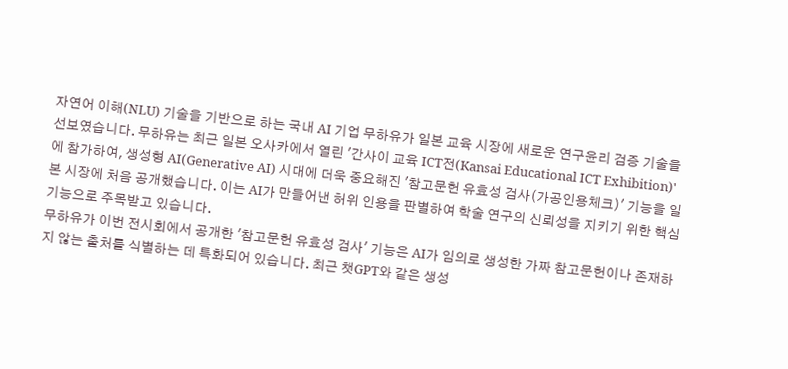자연어 이해(NLU) 기술을 기반으로 하는 국내 AI 기업 무하유가 일본 교육 시장에 새로운 연구윤리 검증 기술을 선보였습니다. 무하유는 최근 일본 오사카에서 열린 '간사이 교육 ICT전(Kansai Educational ICT Exhibition)'에 참가하여, 생성형 AI(Generative AI) 시대에 더욱 중요해진 '참고문헌 유효성 검사(가공인용체크)' 기능을 일본 시장에 처음 공개했습니다. 이는 AI가 만들어낸 허위 인용을 판별하여 학술 연구의 신뢰성을 지키기 위한 핵심 기능으로 주목받고 있습니다.
무하유가 이번 전시회에서 공개한 '참고문헌 유효성 검사' 기능은 AI가 임의로 생성한 가짜 참고문헌이나 존재하지 않는 출처를 식별하는 데 특화되어 있습니다. 최근 챗GPT와 같은 생성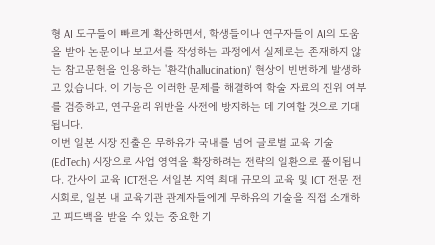형 AI 도구들이 빠르게 확산하면서, 학생들이나 연구자들이 AI의 도움을 받아 논문이나 보고서를 작성하는 과정에서 실제로는 존재하지 않는 참고문헌을 인용하는 '환각(hallucination)' 현상이 빈번하게 발생하고 있습니다. 이 기능은 이러한 문제를 해결하여 학술 자료의 진위 여부를 검증하고, 연구윤리 위반을 사전에 방지하는 데 기여할 것으로 기대됩니다.
이번 일본 시장 진출은 무하유가 국내를 넘어 글로벌 교육 기술(EdTech) 시장으로 사업 영역을 확장하려는 전략의 일환으로 풀이됩니다. 간사이 교육 ICT전은 서일본 지역 최대 규모의 교육 및 ICT 전문 전시회로, 일본 내 교육기관 관계자들에게 무하유의 기술을 직접 소개하고 피드백을 받을 수 있는 중요한 기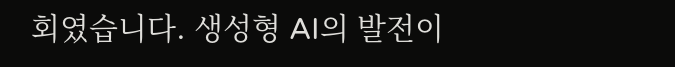회였습니다. 생성형 AI의 발전이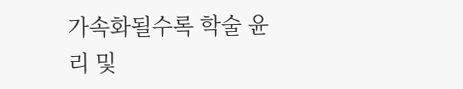가속화될수록 학술 윤리 및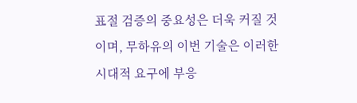표절 검증의 중요성은 더욱 커질 것이며, 무하유의 이번 기술은 이러한 시대적 요구에 부응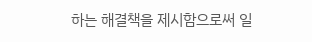하는 해결책을 제시함으로써 일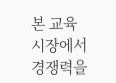본 교육 시장에서 경쟁력을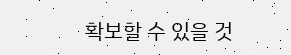확보할 수 있을 것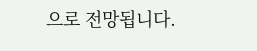으로 전망됩니다.